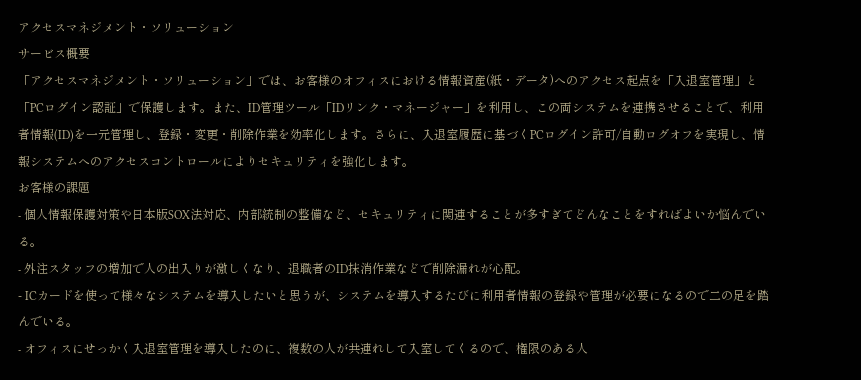アクセスマネジメント・ソリューション
サービス概要
「アクセスマネジメント・ソリューション」では、お客様のオフィスにおける情報資産(紙・データ)へのアクセス起点を「入退室管理」と「PCログイン認証」で保護します。また、ID管理ツール「IDリンク・マネージャー」を利用し、この両システムを連携させることで、利用者情報(ID)を一元管理し、登録・変更・削除作業を効率化します。さらに、入退室履歴に基づくPCログイン許可/自動ログオフを実現し、情報システムへのアクセスコントロールによりセキュリティを強化します。
お客様の課題
- 個人情報保護対策や日本版SOX法対応、内部統制の整備など、セキュリティに関連することが多すぎてどんなことをすればよいか悩んでいる。
- 外注スタッフの増加で人の出入りが激しくなり、退職者のID抹消作業などで削除漏れが心配。
- ICカードを使って様々なシステムを導入したいと思うが、システムを導入するたびに利用者情報の登録や管理が必要になるので二の足を踏んでいる。
- オフィスにせっかく入退室管理を導入したのに、複数の人が共連れして入室してくるので、権限のある人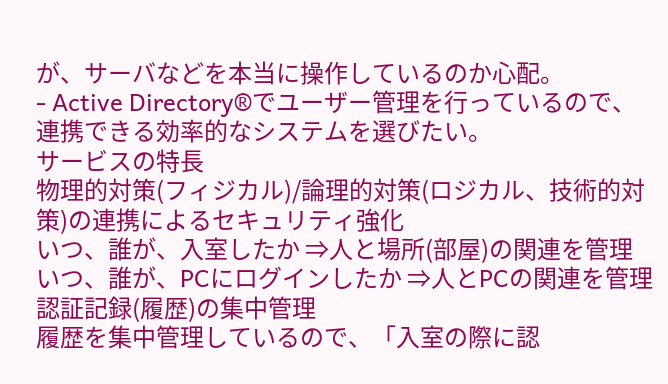が、サーバなどを本当に操作しているのか心配。
- Active Directory®でユーザー管理を行っているので、連携できる効率的なシステムを選びたい。
サービスの特長
物理的対策(フィジカル)/論理的対策(ロジカル、技術的対策)の連携によるセキュリティ強化
いつ、誰が、入室したか ⇒人と場所(部屋)の関連を管理
いつ、誰が、PCにログインしたか ⇒人とPCの関連を管理
認証記録(履歴)の集中管理
履歴を集中管理しているので、「入室の際に認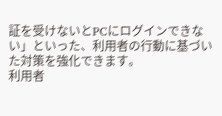証を受けないとPCにログインできない」といった、利用者の行動に基づいた対策を強化できます。
利用者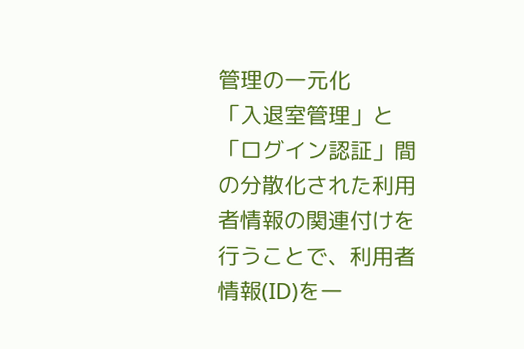管理の一元化
「入退室管理」と「ログイン認証」間の分散化された利用者情報の関連付けを行うことで、利用者情報(ID)を一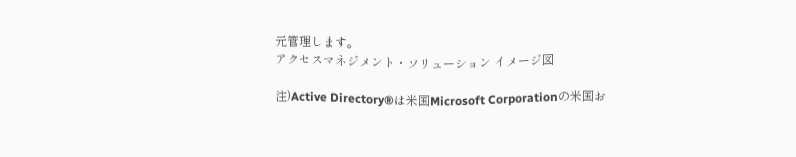元管理します。
アクセスマネジメント・ソリューション イメージ図

注)Active Directory®は米国Microsoft Corporationの米国お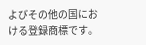よびその他の国における登録商標です。